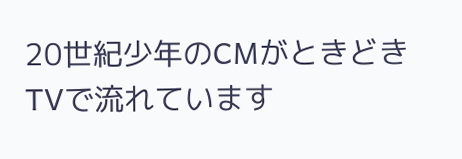20世紀少年のCMがときどきTVで流れています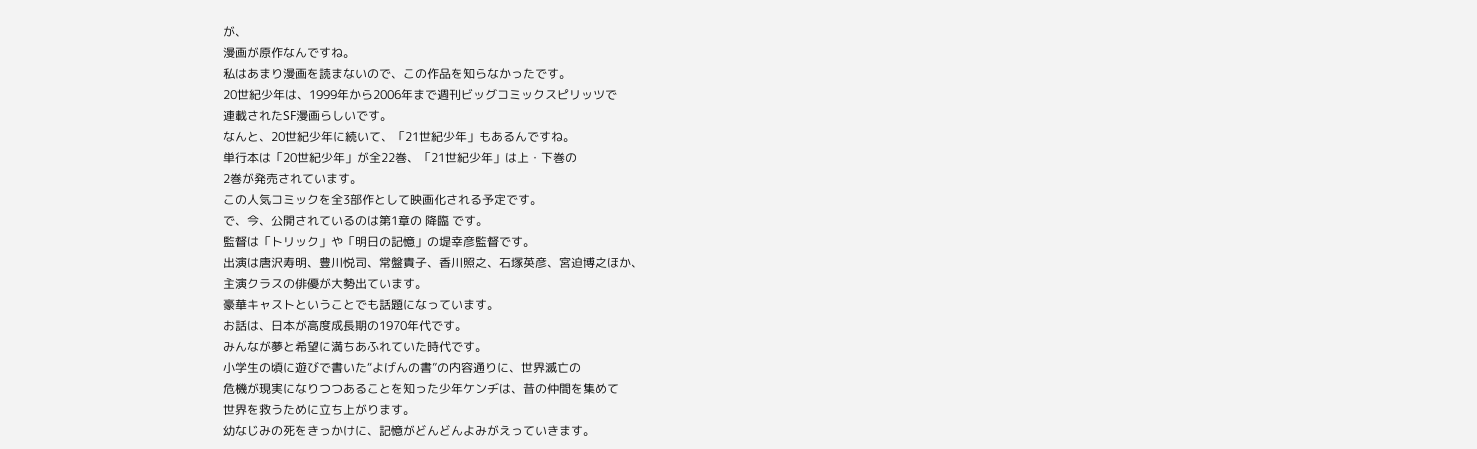が、
漫画が原作なんですね。
私はあまり漫画を読まないので、この作品を知らなかったです。
20世紀少年は、1999年から2006年まで週刊ビッグコミックスピリッツで
連載されたSF漫画らしいです。
なんと、20世紀少年に続いて、「21世紀少年」もあるんですね。
単行本は「20世紀少年」が全22巻、「21世紀少年」は上・下巻の
2巻が発売されています。
この人気コミックを全3部作として映画化される予定です。
で、今、公開されているのは第1章の 降臨 です。
監督は「トリック」や「明日の記憶」の堤幸彦監督です。
出演は唐沢寿明、豊川悦司、常盤貴子、香川照之、石塚英彦、宮迫博之ほか、
主演クラスの俳優が大勢出ています。
豪華キャストということでも話題になっています。
お話は、日本が高度成長期の1970年代です。
みんなが夢と希望に満ちあふれていた時代です。
小学生の頃に遊びで書いた“よげんの書”の内容通りに、世界滅亡の
危機が現実になりつつあることを知った少年ケンヂは、昔の仲間を集めて
世界を救うために立ち上がります。
幼なじみの死をきっかけに、記憶がどんどんよみがえっていきます。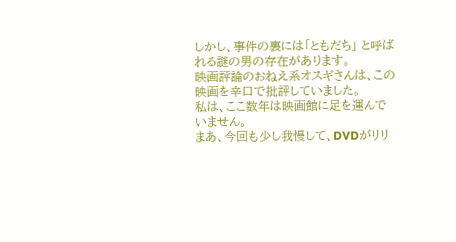しかし、事件の裏には「ともだち」 と呼ばれる謎の男の存在があります。
映画評論のおねえ系オスギさんは、この映画を辛口で批評していました。
私は、ここ数年は映画館に足を運んでいません。
まあ、今回も少し我慢して、DVDがリリ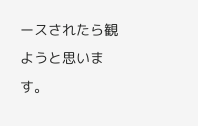ースされたら観ようと思います。